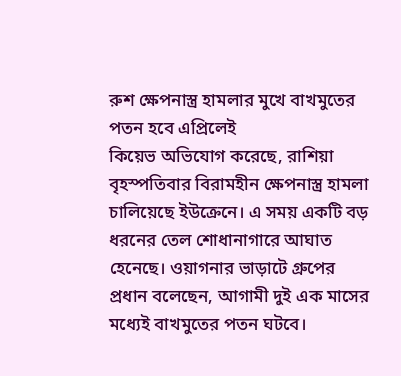রুশ ক্ষেপনাস্ত্র হামলার মুখে বাখমুতের পতন হবে এপ্রিলেই
কিয়েভ অভিযোগ করেছে, রাশিয়া বৃহস্পতিবার বিরামহীন ক্ষেপনাস্ত্র হামলা চালিয়েছে ইউক্রেনে। এ সময় একটি বড় ধরনের তেল শোধানাগারে আঘাত হেনেছে। ওয়াগনার ভাড়াটে গ্রুপের প্রধান বলেছেন, আগামী দুই এক মাসের মধ্যেই বাখমুতের পতন ঘটবে।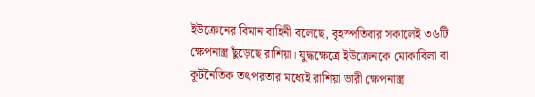ইউক্রেনের বিমান বাহিনী বলেছে, বৃহস্পতিবার সকালেই ৩৬টি ক্ষেপনাস্ত্র ছুঁড়েছে রাশিয়া। যুদ্ধক্ষেত্রে ইউক্রেনকে মোকাবিলা বা কূটনৈতিক তৎপরতার মধ্যেই রাশিয়া ভারী ক্ষেপনাস্ত্র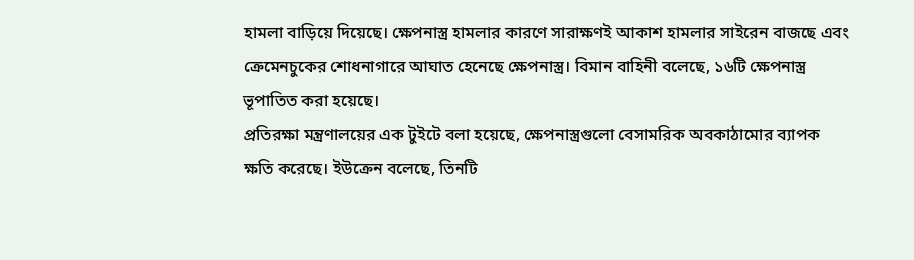হামলা বাড়িয়ে দিয়েছে। ক্ষেপনাস্ত্র হামলার কারণে সারাক্ষণই আকাশ হামলার সাইরেন বাজছে এবং ক্রেমেনচুকের শোধনাগারে আঘাত হেনেছে ক্ষেপনাস্ত্র। বিমান বাহিনী বলেছে, ১৬টি ক্ষেপনাস্ত্র ভূপাতিত করা হয়েছে।
প্রতিরক্ষা মন্ত্রণালয়ের এক টুইটে বলা হয়েছে, ক্ষেপনাস্ত্রগুলো বেসামরিক অবকাঠামোর ব্যাপক ক্ষতি করেছে। ইউক্রেন বলেছে, তিনটি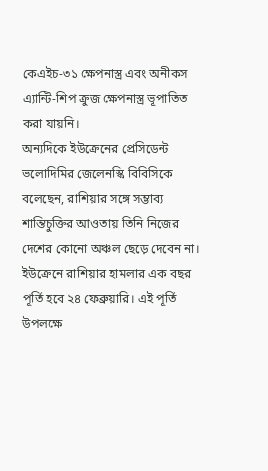কেএইচ-৩১ ক্ষেপনাস্ত্র এবং অনীকস এ্যান্টি-শিপ ক্রুজ ক্ষেপনাস্ত্র ভূপাতিত করা যায়নি।
অন্যদিকে ইউক্রেনের প্রেসিডেন্ট ভলোদিমির জেলেনস্কি বিবিসিকে বলেছেন, রাশিয়ার সঙ্গে সম্ভাব্য শান্তিচুক্তির আওতায় তিনি নিজের দেশের কোনো অঞ্চল ছেড়ে দেবেন না।
ইউক্রেনে রাশিয়ার হামলার এক বছর পূর্তি হবে ২৪ ফেব্রুয়ারি। এই পূর্তি উপলক্ষে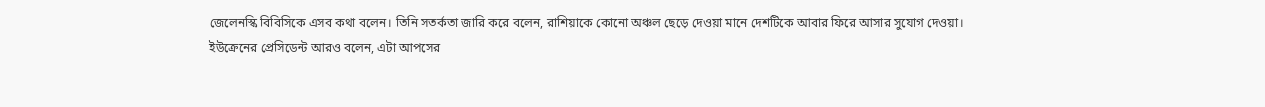জেলেনস্কি বিবিসিকে এসব কথা বলেন। তিনি সতর্কতা জারি করে বলেন, রাশিয়াকে কোনো অঞ্চল ছেড়ে দেওয়া মানে দেশটিকে আবার ফিরে আসার সুযোগ দেওয়া।
ইউক্রেনের প্রেসিডেন্ট আরও বলেন, এটা আপসের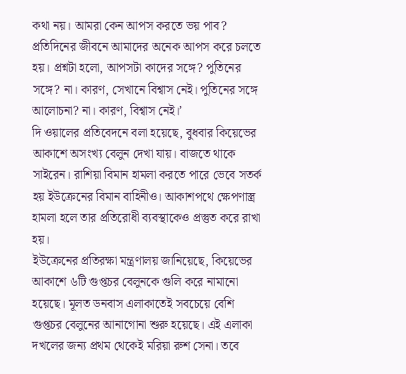কথা নয়। আমরা কেন আপস করতে ভয় পাব? প্রতিদিনের জীবনে আমাদের অনেক আপস করে চলতে হয়। প্রশ্নটা হলো, আপসটা কাদের সঙ্গে? পুতিনের সঙ্গে? না। কারণ, সেখানে বিশ্বাস নেই। পুতিনের সঙ্গে আলোচনা? না। কারণ, বিশ্বাস নেই।’
দি ওয়ালের প্রতিবেদনে বলা হয়েছে, বুধবার কিয়েভের আকাশে অসংখ্য বেলুন দেখা যায়। বাজতে থাকে সাইরেন। রাশিয়া বিমান হামলা করতে পারে ভেবে সতর্ক হয় ইউক্রেনের বিমান বাহিনীও। আকাশপথে ক্ষেপণাস্ত্র হামলা হলে তার প্রতিরোধী ব্যবস্থাকেও প্রস্তুত করে রাখা হয়।
ইউক্রেনের প্রতিরক্ষা মন্ত্রণালয় জানিয়েছে, কিয়েভের আকাশে ৬টি গুপ্তচর বেলুনকে গুলি করে নামানো হয়েছে। মূলত ডনবাস এলাকাতেই সবচেয়ে বেশি গুপ্তচর বেলুনের আনাগোনা শুরু হয়েছে। এই এলাকা দখলের জন্য প্রথম থেকেই মরিয়া রুশ সেনা। তবে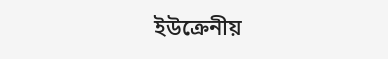ইউক্রেনীয়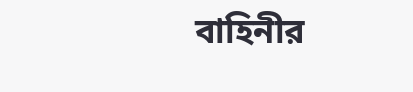বাহিনীর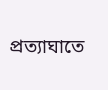প্রত্যাঘাতে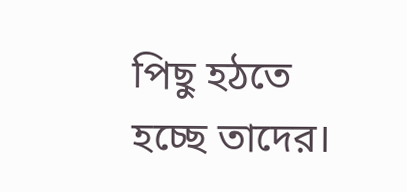পিছু হঠতে হচ্ছে তাদের।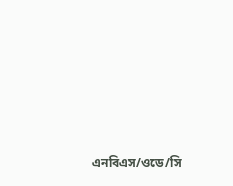এনবিএস/ওডে/সি